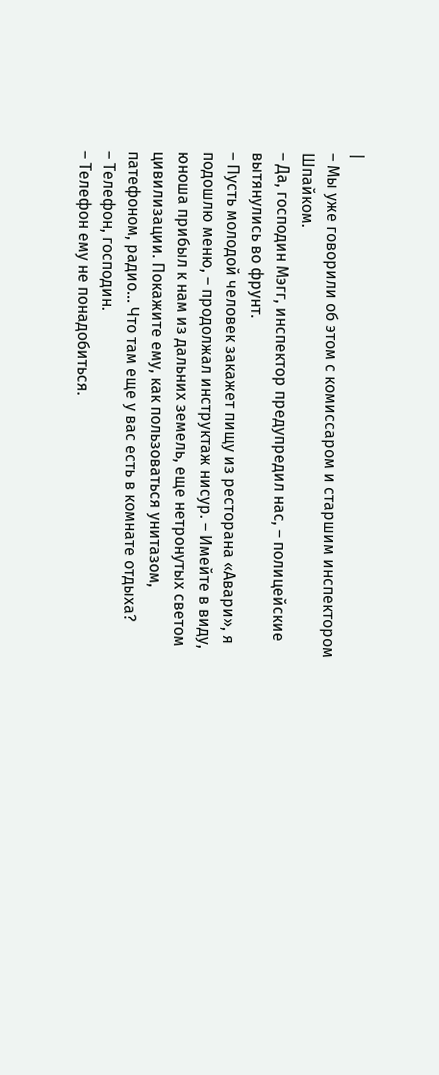|
– Мы уже говорили об этом с комиссаром и старшим инспектором Шпайком.
– Да, господин Мэгг, инспектор предупредил нас, – полицейские вытянулись во фрунт.
– Пусть молодой человек закажет пищу из ресторана «Авари», я подошлю меню, – продолжал инструктаж нисур. – Имейте в виду, юноша прибыл к нам из дальних земель, еще нетронутых светом цивилизации. Покажите ему, как пользоваться унитазом, патефоном, радио… Что там еще у вас есть в комнате отдыха?
– Телефон, господин.
– Телефон ему не понадобиться.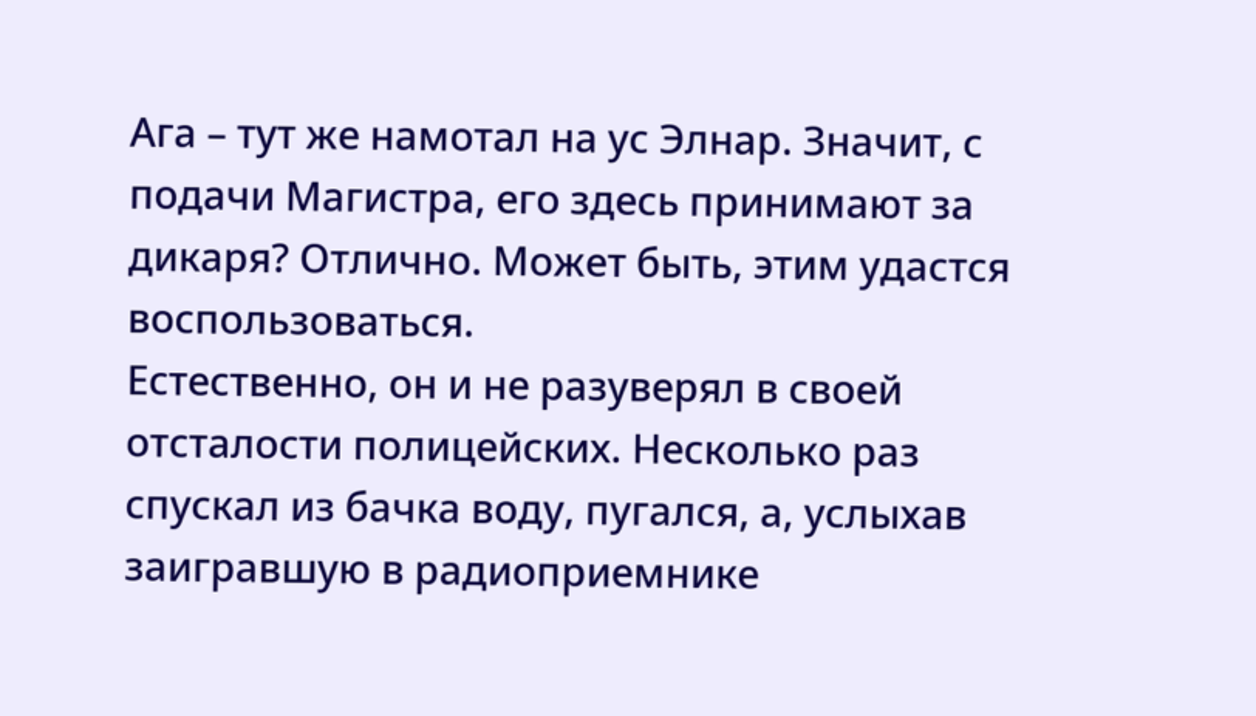Ага – тут же намотал на ус Элнар. Значит, с подачи Магистра, его здесь принимают за дикаря? Отлично. Может быть, этим удастся воспользоваться.
Естественно, он и не разуверял в своей отсталости полицейских. Несколько раз спускал из бачка воду, пугался, а, услыхав заигравшую в радиоприемнике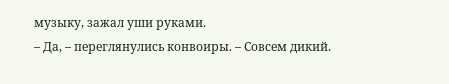музыку, зажал уши руками.
– Да, – переглянулись конвоиры. – Совсем дикий.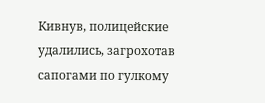Кивнув, полицейские удалились, загрохотав сапогами по гулкому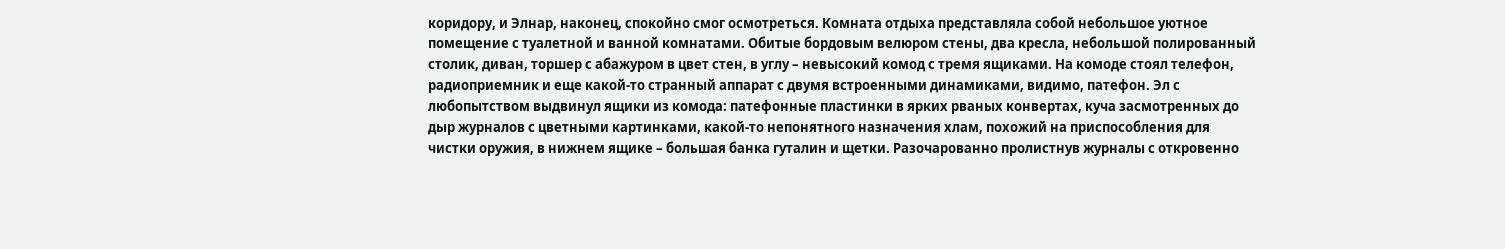коридору, и Элнар, наконец, спокойно смог осмотреться. Комната отдыха представляла собой небольшое уютное помещение с туалетной и ванной комнатами. Обитые бордовым велюром стены, два кресла, небольшой полированный столик, диван, торшер с абажуром в цвет стен, в углу – невысокий комод с тремя ящиками. На комоде стоял телефон, радиоприемник и еще какой-то странный аппарат с двумя встроенными динамиками, видимо, патефон. Эл с любопытством выдвинул ящики из комода: патефонные пластинки в ярких рваных конвертах, куча засмотренных до дыр журналов с цветными картинками, какой-то непонятного назначения хлам, похожий на приспособления для чистки оружия, в нижнем ящике – большая банка гуталин и щетки. Разочарованно пролистнув журналы с откровенно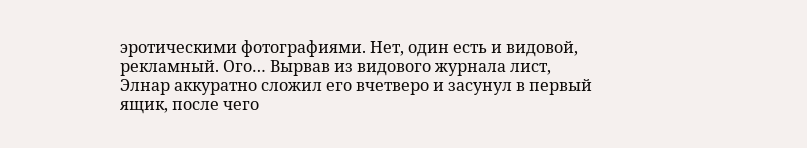эротическими фотографиями. Нет, один есть и видовой, рекламный. Ого… Вырвав из видового журнала лист, Элнар аккуратно сложил его вчетверо и засунул в первый ящик, после чего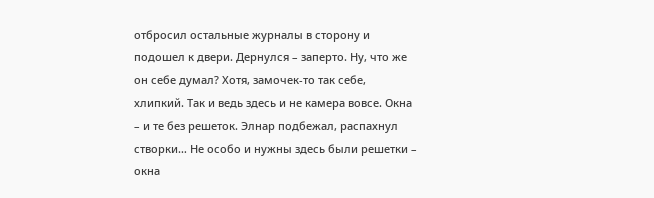отбросил остальные журналы в сторону и подошел к двери. Дернулся – заперто. Ну, что же он себе думал? Хотя, замочек-то так себе, хлипкий. Так и ведь здесь и не камера вовсе. Окна – и те без решеток. Элнар подбежал, распахнул створки… Не особо и нужны здесь были решетки – окна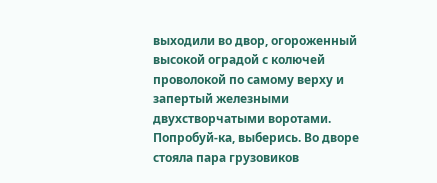выходили во двор, огороженный высокой оградой с колючей проволокой по самому верху и запертый железными двухстворчатыми воротами. Попробуй-ка, выберись. Во дворе стояла пара грузовиков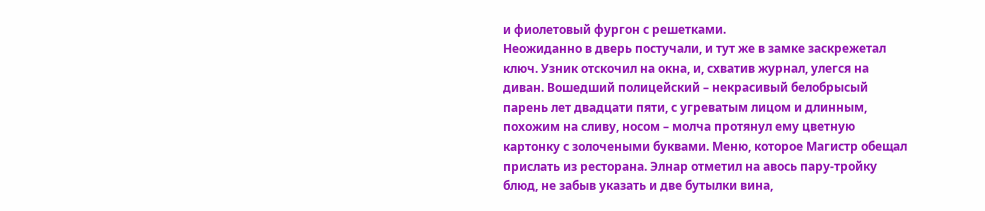и фиолетовый фургон с решетками.
Неожиданно в дверь постучали, и тут же в замке заскрежетал ключ. Узник отскочил на окна, и, схватив журнал, улегся на диван. Вошедший полицейский – некрасивый белобрысый парень лет двадцати пяти, с угреватым лицом и длинным, похожим на сливу, носом – молча протянул ему цветную картонку с золочеными буквами. Меню, которое Магистр обещал прислать из ресторана. Элнар отметил на авось пару-тройку блюд, не забыв указать и две бутылки вина,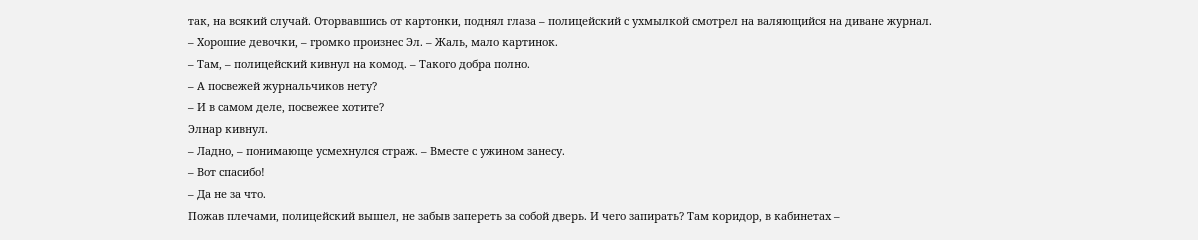так, на всякий случай. Оторвавшись от картонки, поднял глаза – полицейский с ухмылкой смотрел на валяющийся на диване журнал.
– Хорошие девочки, – громко произнес Эл. – Жаль, мало картинок.
– Там, – полицейский кивнул на комод. – Такого добра полно.
– А посвежей журнальчиков нету?
– И в самом деле, посвежее хотите?
Элнар кивнул.
– Ладно, – понимающе усмехнулся страж. – Вместе с ужином занесу.
– Вот спасибо!
– Да не за что.
Пожав плечами, полицейский вышел, не забыв запереть за собой дверь. И чего запирать? Там коридор, в кабинетах –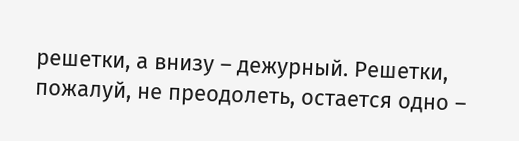решетки, а внизу – дежурный. Решетки, пожалуй, не преодолеть, остается одно –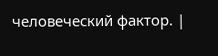человеческий фактор. |